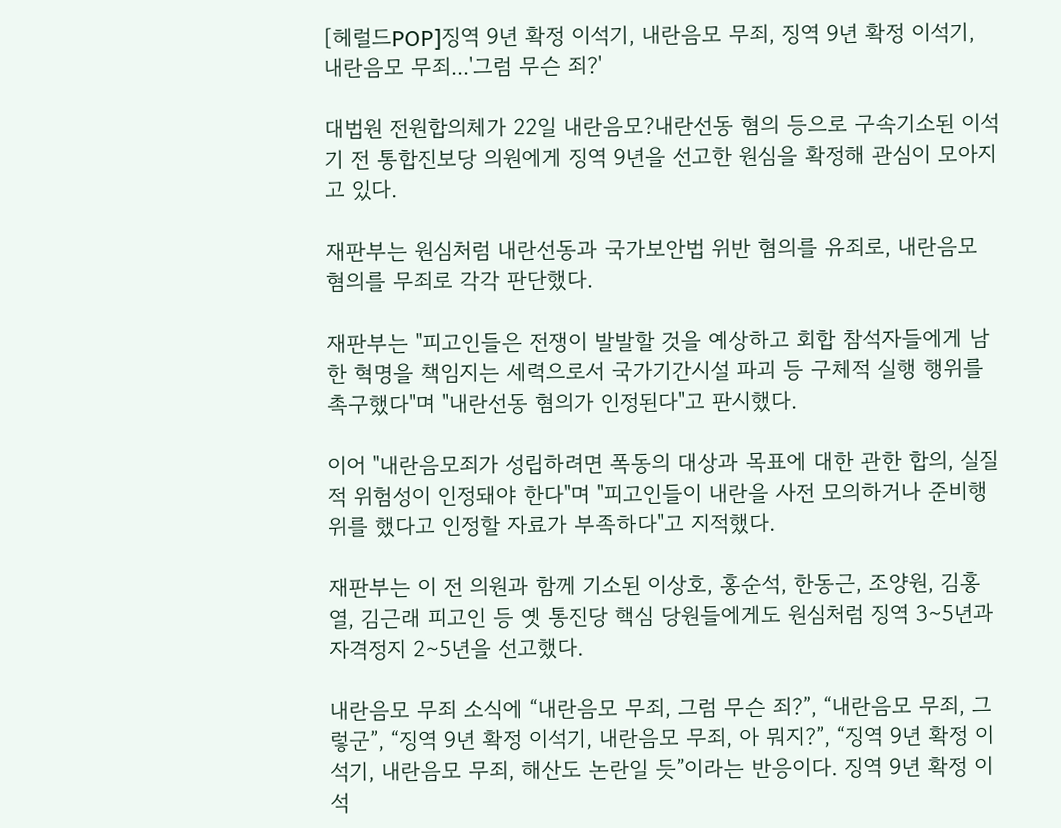[헤럴드POP]징역 9년 확정 이석기, 내란음모 무죄, 징역 9년 확정 이석기, 내란음모 무죄...'그럼 무슨 죄?'

대법원 전원합의체가 22일 내란음모?내란선동 혐의 등으로 구속기소된 이석기 전 통합진보당 의원에게 징역 9년을 선고한 원심을 확정해 관심이 모아지고 있다.

재판부는 원심처럼 내란선동과 국가보안법 위반 혐의를 유죄로, 내란음모 혐의를 무죄로 각각 판단했다.

재판부는 "피고인들은 전쟁이 발발할 것을 예상하고 회합 참석자들에게 남한 혁명을 책임지는 세력으로서 국가기간시설 파괴 등 구체적 실행 행위를 촉구했다"며 "내란선동 혐의가 인정된다"고 판시했다.

이어 "내란음모죄가 성립하려면 폭동의 대상과 목표에 대한 관한 합의, 실질적 위험성이 인정돼야 한다"며 "피고인들이 내란을 사전 모의하거나 준비행위를 했다고 인정할 자료가 부족하다"고 지적했다.

재판부는 이 전 의원과 함께 기소된 이상호, 홍순석, 한동근, 조양원, 김홍열, 김근래 피고인 등 옛 통진당 핵심 당원들에게도 원심처럼 징역 3∼5년과 자격정지 2∼5년을 선고했다.

내란음모 무죄 소식에 “내란음모 무죄, 그럼 무슨 죄?”, “내란음모 무죄, 그렇군”, “징역 9년 확정 이석기, 내란음모 무죄, 아 뭐지?”, “징역 9년 확정 이석기, 내란음모 무죄, 해산도 논란일 듯”이라는 반응이다. 징역 9년 확정 이석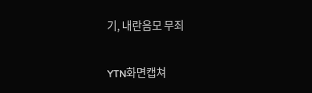기, 내란음모 무죄

YTN화면캡쳐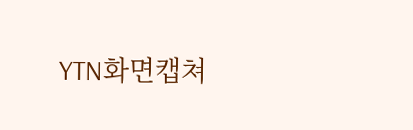YTN화면캡쳐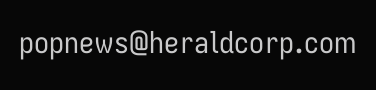popnews@heraldcorp.com